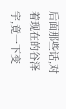后面那些话,对着现在的谷泽宇,竟一下变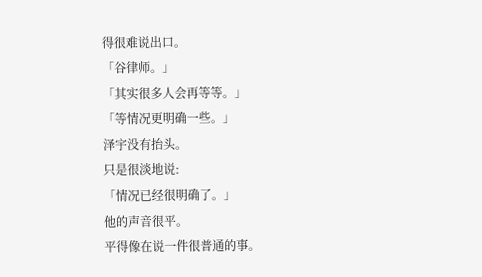得很难说出口。
「谷律师。」
「其实很多人会再等等。」
「等情况更明确一些。」
泽宇没有抬头。
只是很淡地说:
「情况已经很明确了。」
他的声音很平。
平得像在说一件很普通的事。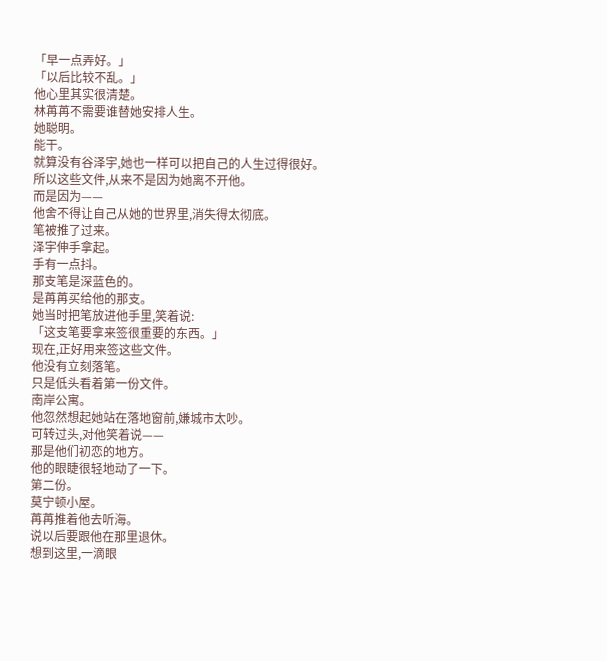「早一点弄好。」
「以后比较不乱。」
他心里其实很清楚。
林苒苒不需要谁替她安排人生。
她聪明。
能干。
就算没有谷泽宇,她也一样可以把自己的人生过得很好。
所以这些文件,从来不是因为她离不开他。
而是因为——
他舍不得让自己从她的世界里,消失得太彻底。
笔被推了过来。
泽宇伸手拿起。
手有一点抖。
那支笔是深蓝色的。
是苒苒买给他的那支。
她当时把笔放进他手里,笑着说:
「这支笔要拿来签很重要的东西。」
现在,正好用来签这些文件。
他没有立刻落笔。
只是低头看着第一份文件。
南岸公寓。
他忽然想起她站在落地窗前,嫌城市太吵。
可转过头,对他笑着说——
那是他们初恋的地方。
他的眼睫很轻地动了一下。
第二份。
莫宁顿小屋。
苒苒推着他去听海。
说以后要跟他在那里退休。
想到这里,一滴眼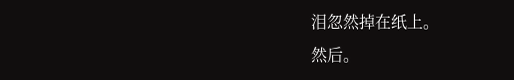泪忽然掉在纸上。
然后。